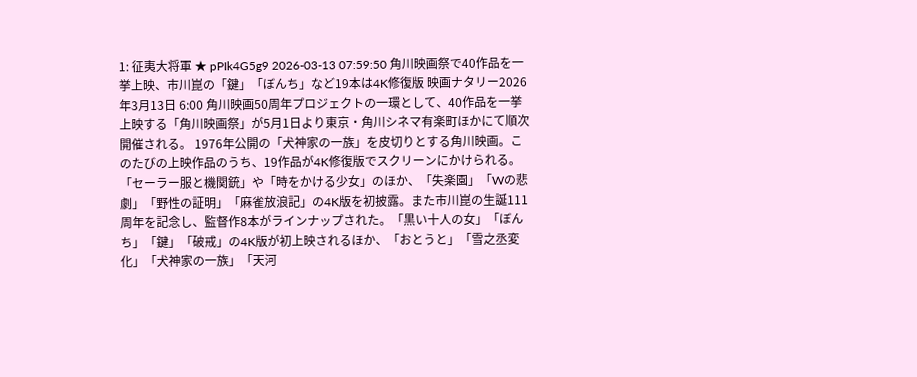1: 征夷大将軍 ★ pPIk4G5g9 2026-03-13 07:59:50 角川映画祭で40作品を一挙上映、市川崑の「鍵」「ぼんち」など19本は4K修復版 映画ナタリー2026年3月13日 6:00 角川映画50周年プロジェクトの一環として、40作品を一挙上映する「角川映画祭」が5月1日より東京・角川シネマ有楽町ほかにて順次開催される。 1976年公開の「犬神家の一族」を皮切りとする角川映画。このたびの上映作品のうち、19作品が4K修復版でスクリーンにかけられる。「セーラー服と機関銃」や「時をかける少女」のほか、「失楽園」「Wの悲劇」「野性の証明」「麻雀放浪記」の4K版を初披露。また市川崑の生誕111周年を記念し、監督作8本がラインナップされた。「黒い十人の女」「ぼんち」「鍵」「破戒」の4K版が初上映されるほか、「おとうと」「雪之丞変化」「犬神家の一族」「天河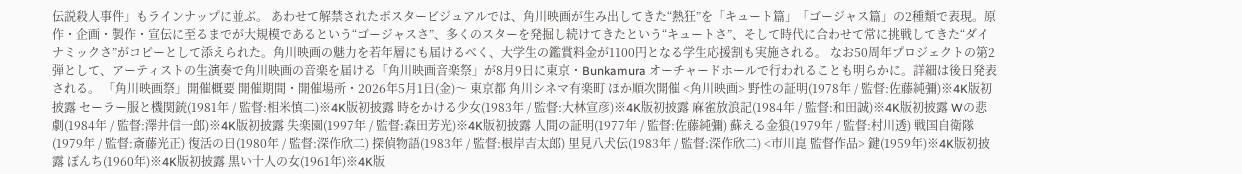伝説殺人事件」もラインナップに並ぶ。 あわせて解禁されたポスタービジュアルでは、角川映画が生み出してきた“熱狂”を「キュート篇」「ゴージャス篇」の2種類で表現。原作・企画・製作・宣伝に至るまでが大規模であるという“ゴージャスさ”、多くのスターを発掘し続けてきたという“キュートさ”、そして時代に合わせて常に挑戦してきた“ダイナミックさ”がコピーとして添えられた。角川映画の魅力を若年層にも届けるべく、大学生の鑑賞料金が1100円となる学生応援割も実施される。 なお50周年プロジェクトの第2弾として、アーティストの生演奏で角川映画の音楽を届ける「角川映画音楽祭」が8月9日に東京・Bunkamura オーチャードホールで行われることも明らかに。詳細は後日発表される。 「角川映画祭」開催概要 開催期間・開催場所・2026年5月1日(金)〜 東京都 角川シネマ有楽町 ほか順次開催 <角川映画> 野性の証明(1978年 / 監督:佐藤純彌)※4K版初披露 セーラー服と機関銃(1981年 / 監督:相米慎二)※4K版初披露 時をかける少女(1983年 / 監督:大林宣彦)※4K版初披露 麻雀放浪記(1984年 / 監督:和田誠)※4K版初披露 Wの悲劇(1984年 / 監督:澤井信一郎)※4K版初披露 失楽園(1997年 / 監督:森田芳光)※4K版初披露 人間の証明(1977年 / 監督:佐藤純彌) 蘇える金狼(1979年 / 監督:村川透) 戦国自衛隊(1979年 / 監督:斎藤光正) 復活の日(1980年 / 監督:深作欣二) 探偵物語(1983年 / 監督:根岸吉太郎) 里見八犬伝(1983年 / 監督:深作欣二) <市川崑 監督作品> 鍵(1959年)※4K版初披露 ぼんち(1960年)※4K版初披露 黒い十人の女(1961年)※4K版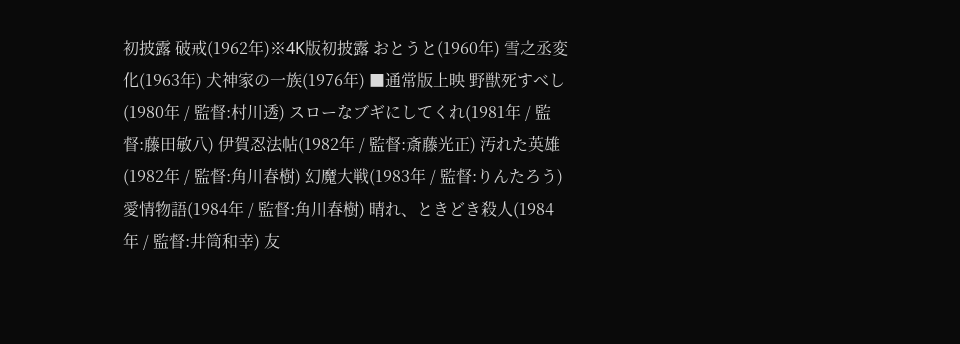初披露 破戒(1962年)※4K版初披露 おとうと(1960年) 雪之丞変化(1963年) 犬神家の一族(1976年) ■通常版上映 野獣死すべし(1980年 / 監督:村川透) スローなブギにしてくれ(1981年 / 監督:藤田敏八) 伊賀忍法帖(1982年 / 監督:斎藤光正) 汚れた英雄(1982年 / 監督:角川春樹) 幻魔大戦(1983年 / 監督:りんたろう) 愛情物語(1984年 / 監督:角川春樹) 晴れ、ときどき殺人(1984年 / 監督:井筒和幸) 友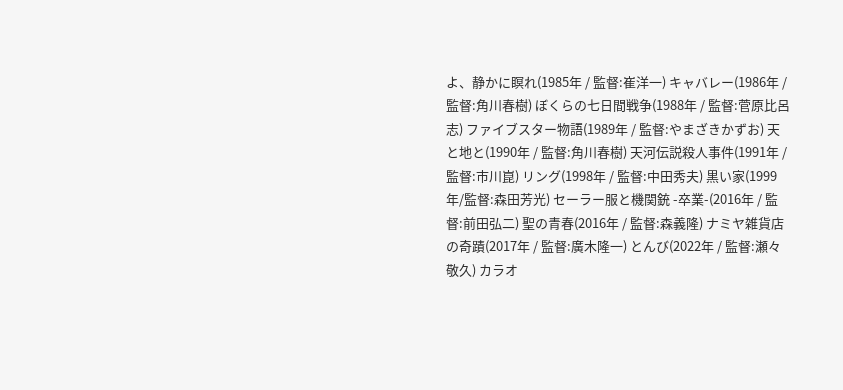よ、静かに瞑れ(1985年 / 監督:崔洋一) キャバレー(1986年 / 監督:角川春樹) ぼくらの七日間戦争(1988年 / 監督:菅原比呂志) ファイブスター物語(1989年 / 監督:やまざきかずお) 天と地と(1990年 / 監督:角川春樹) 天河伝説殺人事件(1991年 / 監督:市川崑) リング(1998年 / 監督:中田秀夫) 黒い家(1999年/監督:森田芳光) セーラー服と機関銃 -卒業-(2016年 / 監督:前田弘二) 聖の青春(2016年 / 監督:森義隆) ナミヤ雑貨店の奇蹟(2017年 / 監督:廣木隆一) とんび(2022年 / 監督:瀬々敬久) カラオ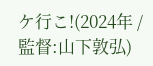ケ行こ!(2024年 / 監督:山下敦弘)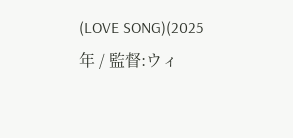(LOVE SONG)(2025年 / 監督:ウィ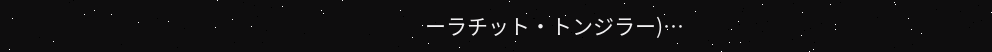ーラチット・トンジラー)…